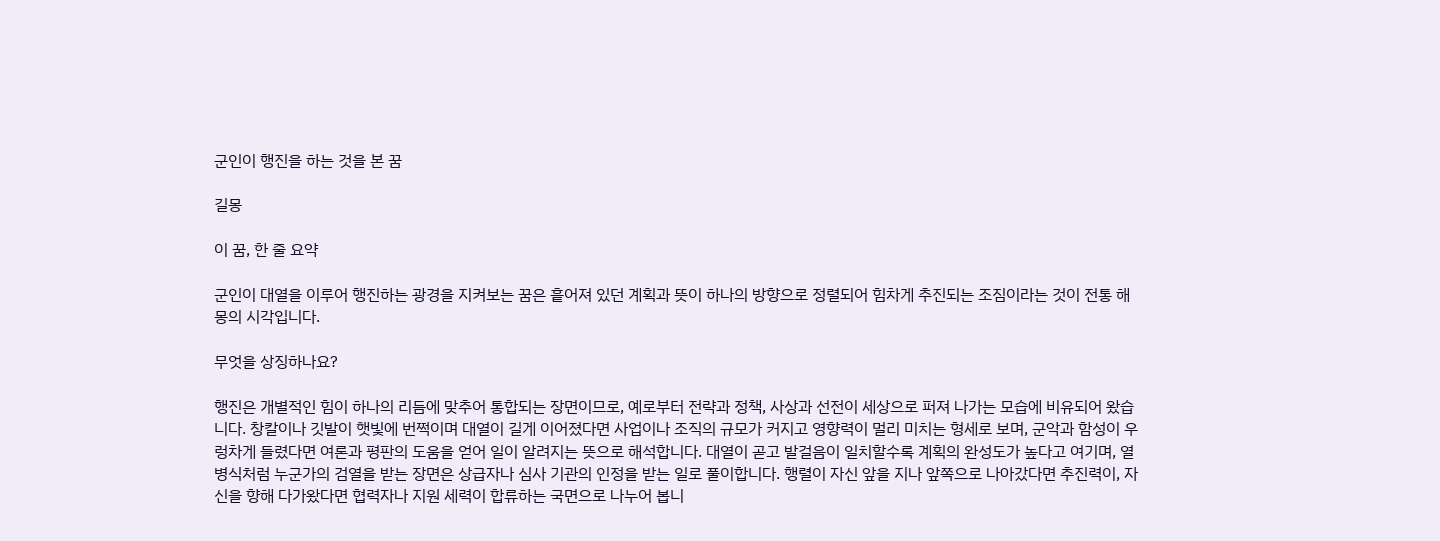군인이 행진을 하는 것을 본 꿈

길몽

이 꿈, 한 줄 요약

군인이 대열을 이루어 행진하는 광경을 지켜보는 꿈은 흩어져 있던 계획과 뜻이 하나의 방향으로 정렬되어 힘차게 추진되는 조짐이라는 것이 전통 해몽의 시각입니다.

무엇을 상징하나요?

행진은 개별적인 힘이 하나의 리듬에 맞추어 통합되는 장면이므로, 예로부터 전략과 정책, 사상과 선전이 세상으로 퍼져 나가는 모습에 비유되어 왔습니다. 창칼이나 깃발이 햇빛에 번쩍이며 대열이 길게 이어졌다면 사업이나 조직의 규모가 커지고 영향력이 멀리 미치는 형세로 보며, 군악과 함성이 우렁차게 들렸다면 여론과 평판의 도움을 얻어 일이 알려지는 뜻으로 해석합니다. 대열이 곧고 발걸음이 일치할수록 계획의 완성도가 높다고 여기며, 열병식처럼 누군가의 검열을 받는 장면은 상급자나 심사 기관의 인정을 받는 일로 풀이합니다. 행렬이 자신 앞을 지나 앞쪽으로 나아갔다면 추진력이, 자신을 향해 다가왔다면 협력자나 지원 세력이 합류하는 국면으로 나누어 봅니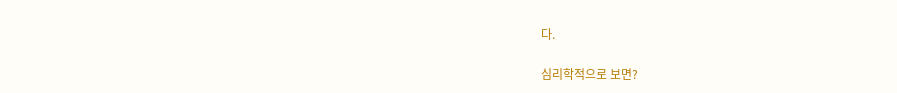다.

심리학적으로 보면?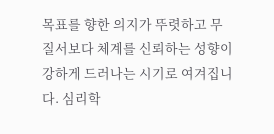목표를 향한 의지가 뚜렷하고 무질서보다 체계를 신뢰하는 성향이 강하게 드러나는 시기로 여겨집니다. 심리학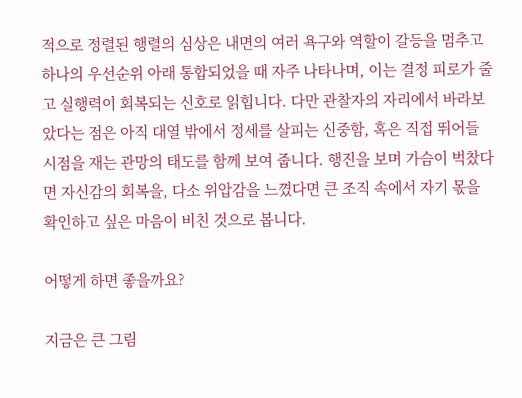적으로 정렬된 행렬의 심상은 내면의 여러 욕구와 역할이 갈등을 멈추고 하나의 우선순위 아래 통합되었을 때 자주 나타나며, 이는 결정 피로가 줄고 실행력이 회복되는 신호로 읽힙니다. 다만 관찰자의 자리에서 바라보았다는 점은 아직 대열 밖에서 정세를 살피는 신중함, 혹은 직접 뛰어들 시점을 재는 관망의 태도를 함께 보여 줍니다. 행진을 보며 가슴이 벅찼다면 자신감의 회복을, 다소 위압감을 느꼈다면 큰 조직 속에서 자기 몫을 확인하고 싶은 마음이 비친 것으로 봅니다.

어떻게 하면 좋을까요?

지금은 큰 그림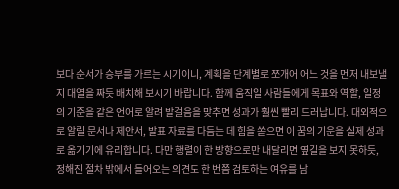보다 순서가 승부를 가르는 시기이니, 계획을 단계별로 쪼개어 어느 것을 먼저 내보낼지 대열을 짜듯 배치해 보시기 바랍니다. 함께 움직일 사람들에게 목표와 역할, 일정의 기준을 같은 언어로 알려 발걸음을 맞추면 성과가 훨씬 빨리 드러납니다. 대외적으로 알릴 문서나 제안서, 발표 자료를 다듬는 데 힘을 쏟으면 이 꿈의 기운을 실제 성과로 옮기기에 유리합니다. 다만 행렬이 한 방향으로만 내달리면 옆길을 보지 못하듯, 정해진 절차 밖에서 들어오는 의견도 한 번쯤 검토하는 여유를 남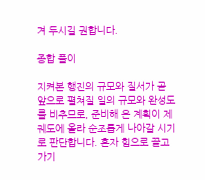겨 두시길 권합니다.

종합 풀이

지켜본 행진의 규모와 질서가 곧 앞으로 펼쳐질 일의 규모와 완성도를 비추므로, 준비해 온 계획이 제 궤도에 올라 순조롭게 나아갈 시기로 판단합니다. 혼자 힘으로 끌고 가기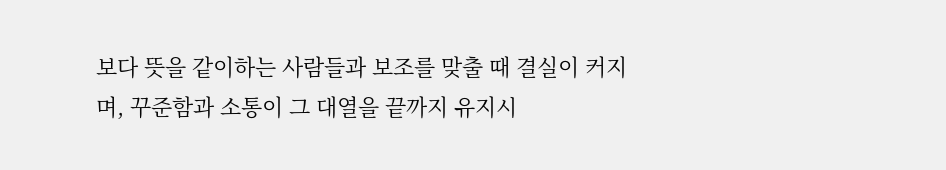보다 뜻을 같이하는 사람들과 보조를 맞출 때 결실이 커지며, 꾸준함과 소통이 그 대열을 끝까지 유지시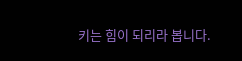키는 힘이 되리라 봅니다.